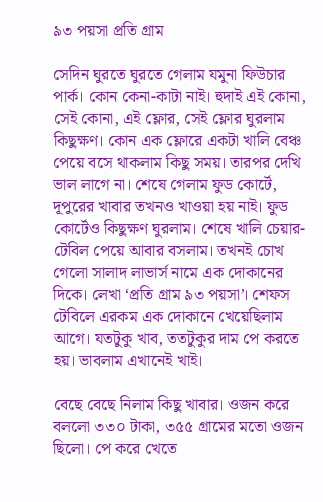৯৩ পয়সা প্রতি গ্রাম

সেদিন ঘুরতে ঘুরতে গেলাম যমুনা ফিউচার পার্ক। কোন কেনা-কাটা নাই। হুদাই এই কোনা, সেই কোনা, এই ফ্লোর, সেই ফ্লোর ঘুরলাম কিছুক্ষণ। কোন এক ফ্লোরে একটা খালি বেঞ্চ পেয়ে বসে থাকলাম কিছু সময়। তারপর দেখি ভাল লাগে না। শেষে গেলাম ফুড কোর্টে, দূপুরের খাবার তখনও খাওয়া হয় নাই। ফুড কোর্টেও কিছুক্ষণ ঘুরলাম। শেষে খালি চেয়ার-টেবিল পেয়ে আবার বসলাম। তখনই চোখ গেলো সালাদ লাভার্স নামে এক দোকানের দিকে। লেখা ‘প্রতি গ্রাম ৯৩ পয়সা’। শেফস টেবিলে এরকম এক দোকানে খেয়েছিলাম আগে। যতটুকু খাব, ততটুকুর দাম পে করতে হয়। ভাবলাম এখানেই খাই।

বেছে বেছে নিলাম কিছু খাবার। ওজন করে বললো ৩৩০ টাকা, ৩৫৫ গ্রামের মতো ওজন ছিলো। পে করে খেতে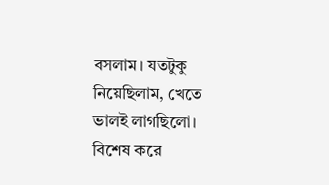বসলাম। যতটুকু নিয়েছিলাম, খেতে ভালই লাগছিলো। বিশেষ করে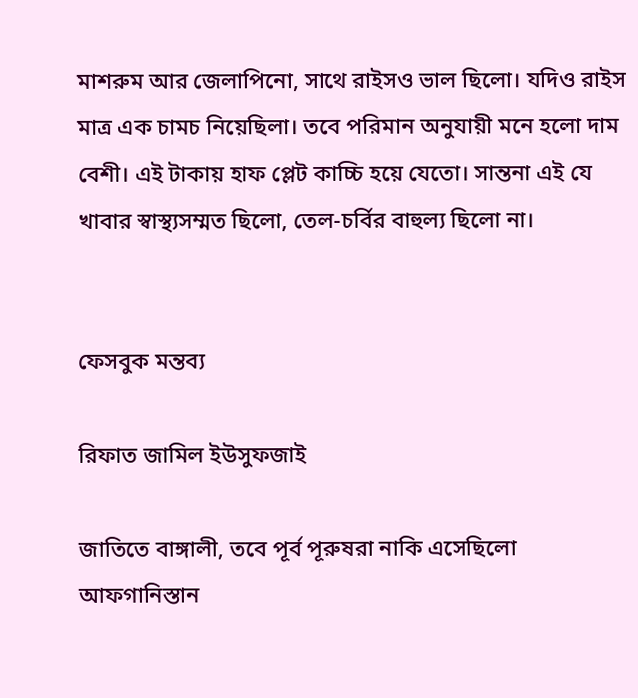মাশরুম আর জেলাপিনো, সাথে রাইসও ভাল ছিলো। যদিও রাইস মাত্র এক চামচ নিয়েছিলা। তবে পরিমান অনুযায়ী মনে হলো দাম বেশী। এই টাকায় হাফ প্লেট কাচ্চি হয়ে যেতো। সান্তনা এই যে খাবার স্বাস্থ্যসম্মত ছিলো, তেল-চর্বির বাহুল্য ছিলো না।


ফেসবুক মন্তব্য

রিফাত জামিল ইউসুফজাই

জাতিতে বাঙ্গালী, তবে পূর্ব পূরুষরা নাকি এসেছিলো আফগানিস্তান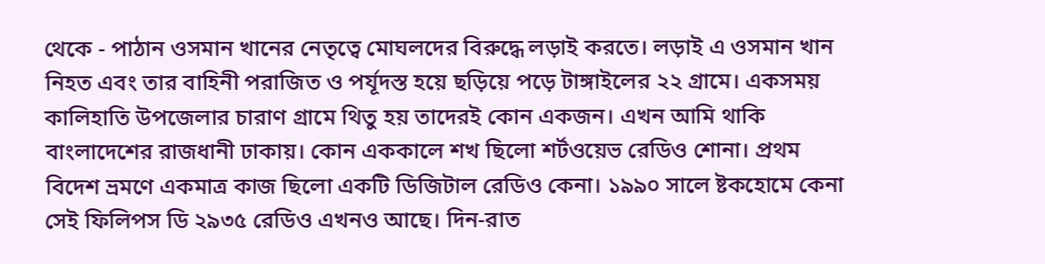থেকে - পাঠান ওসমান খানের নেতৃত্বে মোঘলদের বিরুদ্ধে লড়াই করতে। লড়াই এ ওসমান খান নিহত এবং তার বাহিনী পরাজিত ও পর্যূদস্ত হয়ে ছড়িয়ে পড়ে টাঙ্গাইলের ২২ গ্রামে। একসময় কালিহাতি উপজেলার চারাণ গ্রামে থিতু হয় তাদেরই কোন একজন। এখন আমি থাকি বাংলাদেশের রাজধানী ঢাকায়। কোন এককালে শখ ছিলো শর্টওয়েভ রেডিও শোনা। প্রথম বিদেশ ভ্রমণে একমাত্র কাজ ছিলো একটি ডিজিটাল রেডিও কেনা। ১৯৯০ সালে ষ্টকহোমে কেনা সেই ফিলিপস ডি ২৯৩৫ রেডিও এখনও আছে। দিন-রাত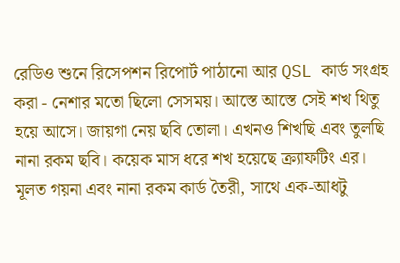রেডিও শুনে রিসেপশন রিপোর্ট পাঠানো আর QSL কার্ড সংগ্রহ করা - নেশার মতো ছিলো সেসময়। আস্তে আস্তে সেই শখ থিতু হয়ে আসে। জায়গা নেয় ছবি তোলা। এখনও শিখছি এবং তুলছি নানা রকম ছবি। কয়েক মাস ধরে শখ হয়েছে ক্র্যাফটিং এর। মূলত গয়না এবং নানা রকম কার্ড তৈরী, সাথে এক-আধটু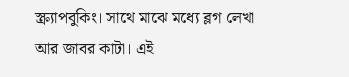স্ক্র্যাপবুকিং। সাথে মাঝে মধ্যে ব্লগ লেখা আর জাবর কাটা। এই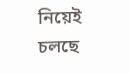নিয়েই চলছে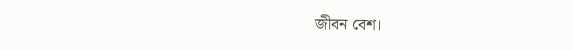জীবন বেশ।